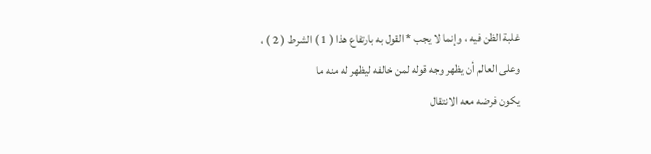غلبة الظن فيه ، وإنما لا يجب * القول به بارتفاع هذا ( 1 ) الشرط ( 2 ) ،
وعلى العالم أن يظهر وجه قوله لمن خالفه ليظهر له منه ما
يكون فرضه معه الانتقال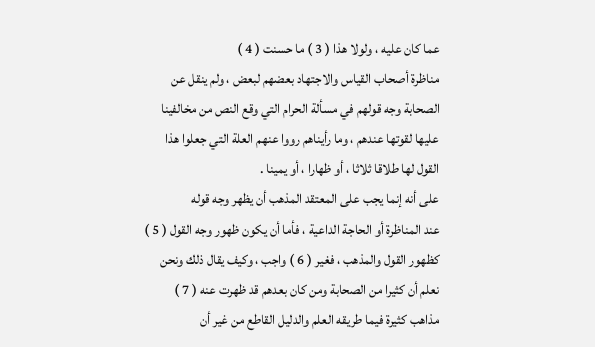عما كان عليه ، ولولا هذا ( 3 ) ما حسنت ( 4 )
مناظرة أصحاب القياس والاجتهاد بعضهم لبعض ، ولم ينقل عن
الصحابة وجه قولهم في مسألة الحرام التي وقع النص من مخالفينا
عليها لقوتها عندهم ، وما رأيناهم رووا عنهم العلة التي جعلوا هذا
القول لها طلاقا ثلاثا ، أو ظهارا ، أو يمينا .
على أنه إنما يجب على المعتقد المذهب أن يظهر وجه قوله
عند المناظرة أو الحاجة الداعية ، فأما أن يكون ظهور وجه القول ( 5 )
كظهور القول والمذهب ، فغير ( 6 ) واجب ، وكيف يقال ذلك ونحن
نعلم أن كثيرا من الصحابة ومن كان بعدهم قد ظهرت عنه ( 7 )
مذاهب كثيرة فيما طريقه العلم والدليل القاطع من غير أن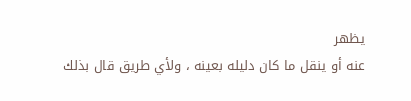يظهر
عنه أو ينقل ما كان دليله بعينه ، ولأي طريق قال بذلك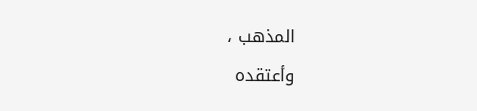المذهب ،
وأعتقده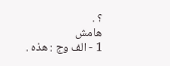؟ .
هامش
1 - الف وج : هذه .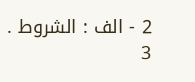2 - الف : الشروط .
3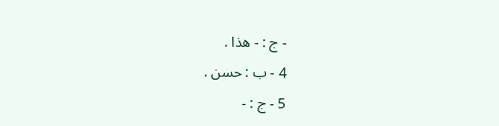- ج : - هذا .
4 - ب : حسن .
5 - ج : -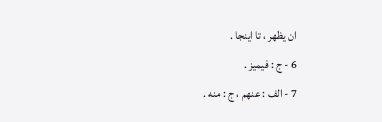ان يظهر ، تا اينجا .
6 - ج : فيميز .
7 - الف : عنهم ، ج : منه .